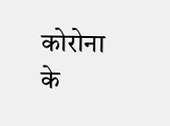कोरोना के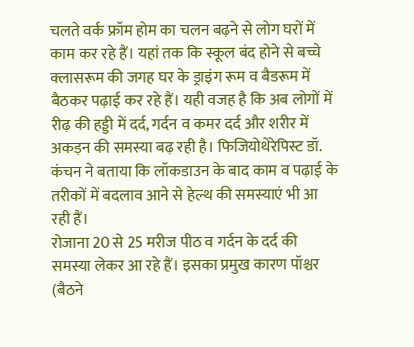चलते वर्क फ्रॉम होम का चलन बढ़ने से लोग घरों में काम कर रहे हैं। यहां तक कि स्कूल बंद होने से बच्चे क्लासरूम की जगह घर के ड्राइंग रूम व बैडरूम में बैठकर पढ़ाई कर रहे हैं। यही वजह है कि अब लोगों में रीढ़ की हड्डी में दर्द, गर्दन व कमर दर्द और शरीर में अकड़न की समस्या बढ़ रही है। फिजियोथेरेपिस्ट डॉ. कंचन ने बताया कि लॉकडाउन के बाद काम व पढ़ाई के तरीकों में बदलाव आने से हेल्थ की समस्याएं भी आ रही हैं।
रोजाना 20 से 25 मरीज पीठ व गर्दन के दर्द की समस्या लेकर आ रहे हैं। इसका प्रमुख कारण पॉश्चर (बैठने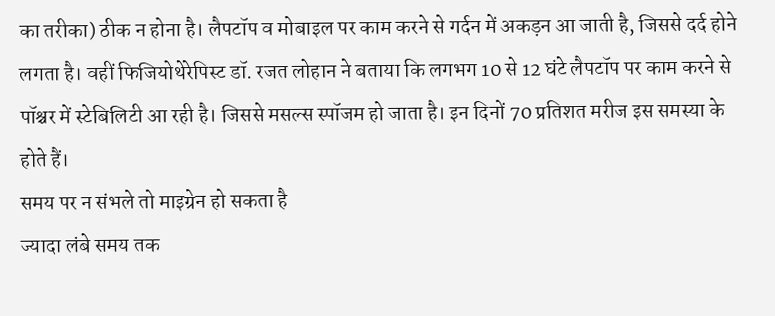का तरीका) ठीक न होना है। लैपटॉप व मोबाइल पर काम करने से गर्दन में अकड़न आ जाती है, जिससे दर्द होने लगता है। वहीं फिजियोथेरेपिस्ट डॉ. रजत लोहान ने बताया कि लगभग 10 से 12 घंटे लैपटॉप पर काम करने से पॉश्चर में स्टेबिलिटी आ रही है। जिससे मसल्स स्पॉजम हो जाता है। इन दिनों 70 प्रतिशत मरीज इस समस्या के होते हैं।
समय पर न संभले तो माइग्रेन हो सकता है
ज्यादा लंबे समय तक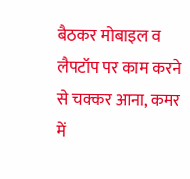बैठकर मोबाइल व लैपटॉप पर काम करने से चक्कर आना, कमर में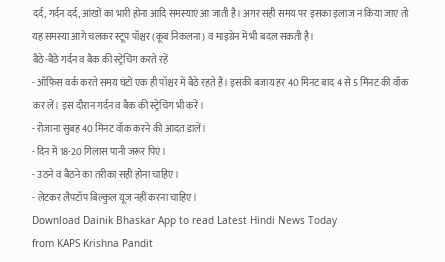दर्द, गर्दन दर्द, आंखों का भारी होना आदि समस्याएं आ जाती है। अगर सही समय पर इसका इलाज न किया जाए तो यह समस्या आगे चलकर स्टूप पॉश्चर (कूब निकलना) व माइग्रेन में भी बदल सकती है।
बैठे-बैठे गर्दन व बैक की स्ट्रेचिंग करते रहें
- ऑफिस वर्क करते समय घंटों एक ही पॉश्चर में बैठे रहते हैं। इसकी बजाय हर 40 मिनट बाद 4 से 5 मिनट की वॉक कर लें। इस दौरान गर्दन व बैक की स्ट्रेचिंग भी करें।
- रोजाना सुबह 40 मिनट वॉक करने की आदत डालें।
- दिन में 18-20 गिलास पानी जरूर पिएं।
- उठने व बैठने का तरीका सही होना चाहिए।
- लेटकर लैपटॉप बिल्कुल यूज नहीं करना चाहिए।
Download Dainik Bhaskar App to read Latest Hindi News Today
from KAPS Krishna Pandit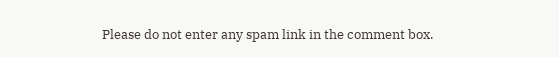Please do not enter any spam link in the comment box.